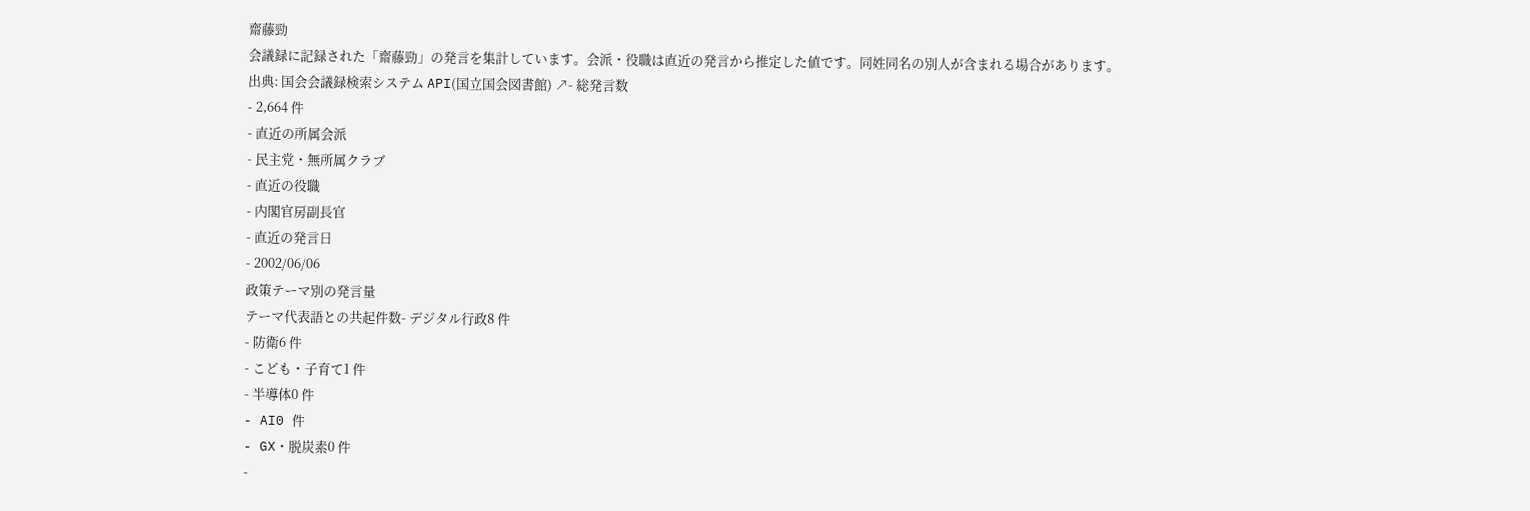齋藤勁
会議録に記録された「齋藤勁」の発言を集計しています。会派・役職は直近の発言から推定した値です。同姓同名の別人が含まれる場合があります。
出典: 国会会議録検索システム API(国立国会図書館) ↗- 総発言数
- 2,664 件
- 直近の所属会派
- 民主党・無所属クラブ
- 直近の役職
- 内閣官房副長官
- 直近の発言日
- 2002/06/06
政策テーマ別の発言量
テーマ代表語との共起件数- デジタル行政8 件
- 防衛6 件
- こども・子育て1 件
- 半導体0 件
- AI0 件
- GX・脱炭素0 件
-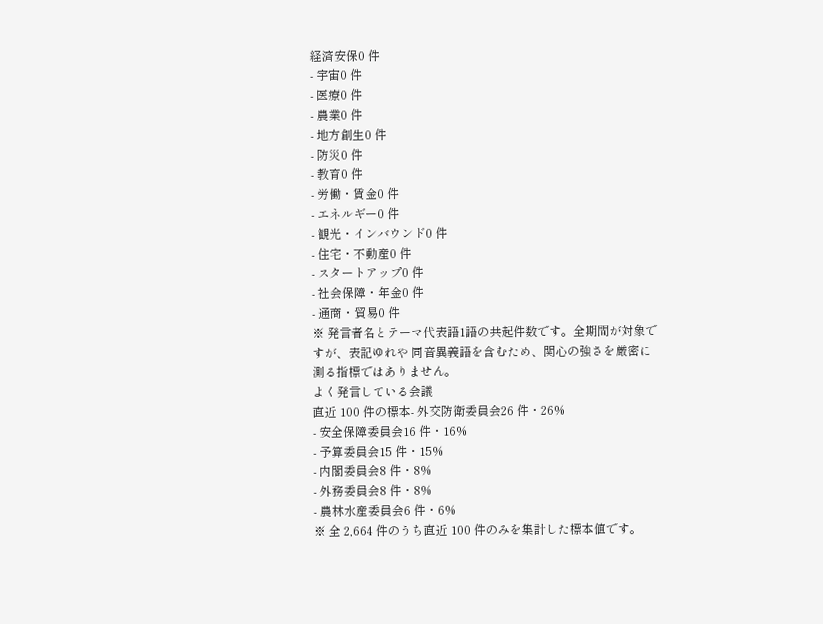経済安保0 件
- 宇宙0 件
- 医療0 件
- 農業0 件
- 地方創生0 件
- 防災0 件
- 教育0 件
- 労働・賃金0 件
- エネルギー0 件
- 観光・インバウンド0 件
- 住宅・不動産0 件
- スタートアップ0 件
- 社会保障・年金0 件
- 通商・貿易0 件
※ 発言者名とテーマ代表語1語の共起件数です。全期間が対象ですが、表記ゆれや 同音異義語を含むため、関心の強さを厳密に測る指標ではありません。
よく発言している会議
直近 100 件の標本- 外交防衛委員会26 件・26%
- 安全保障委員会16 件・16%
- 予算委員会15 件・15%
- 内閣委員会8 件・8%
- 外務委員会8 件・8%
- 農林水産委員会6 件・6%
※ 全 2,664 件のうち直近 100 件のみを集計した標本値です。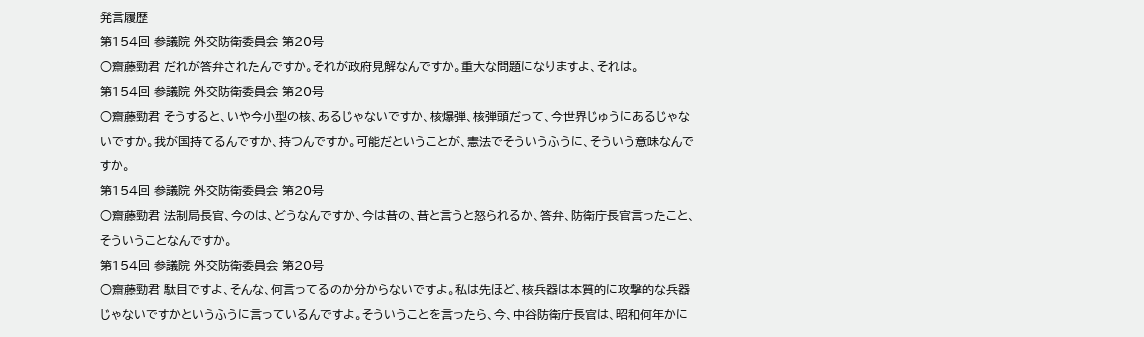発言履歴
第154回 参議院 外交防衛委員会 第20号
○齋藤勁君 だれが答弁されたんですか。それが政府見解なんですか。重大な問題になりますよ、それは。
第154回 参議院 外交防衛委員会 第20号
○齋藤勁君 そうすると、いや今小型の核、あるじゃないですか、核爆弾、核弾頭だって、今世界じゅうにあるじゃないですか。我が国持てるんですか、持つんですか。可能だということが、憲法でそういうふうに、そういう意味なんですか。
第154回 参議院 外交防衛委員会 第20号
○齋藤勁君 法制局長官、今のは、どうなんですか、今は昔の、昔と言うと怒られるか、答弁、防衛庁長官言ったこと、そういうことなんですか。
第154回 参議院 外交防衛委員会 第20号
○齋藤勁君 駄目ですよ、そんな、何言ってるのか分からないですよ。私は先ほど、核兵器は本質的に攻撃的な兵器じゃないですかというふうに言っているんですよ。そういうことを言ったら、今、中谷防衛庁長官は、昭和何年かに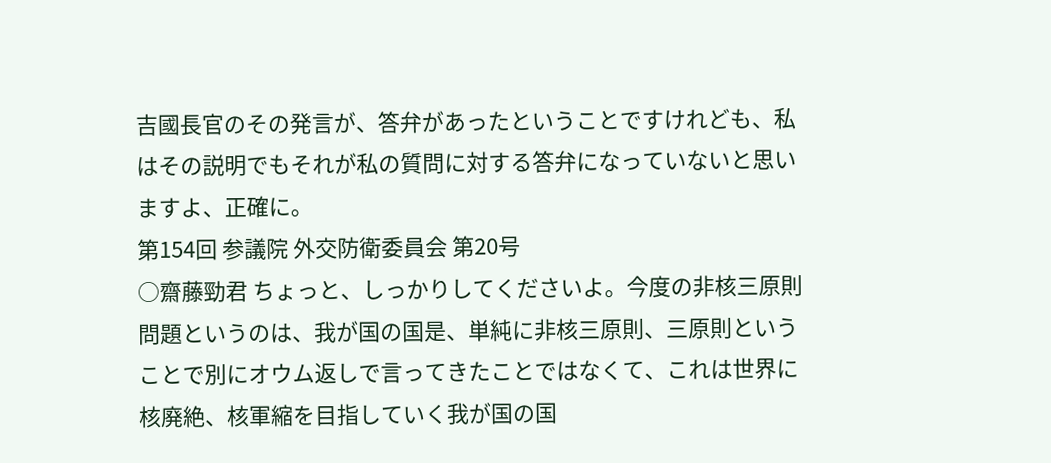吉國長官のその発言が、答弁があったということですけれども、私はその説明でもそれが私の質問に対する答弁になっていないと思いますよ、正確に。
第154回 参議院 外交防衛委員会 第20号
○齋藤勁君 ちょっと、しっかりしてくださいよ。今度の非核三原則問題というのは、我が国の国是、単純に非核三原則、三原則ということで別にオウム返しで言ってきたことではなくて、これは世界に核廃絶、核軍縮を目指していく我が国の国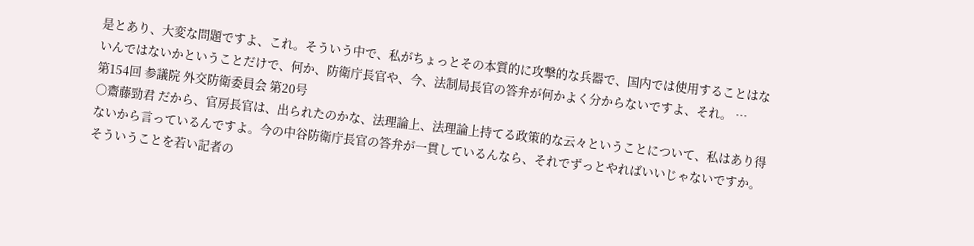是とあり、大変な問題ですよ、これ。そういう中で、私がちょっとその本質的に攻撃的な兵器で、国内では使用することはないんではないかということだけで、何か、防衛庁長官や、今、法制局長官の答弁が何かよく分からないですよ、それ。 …
第154回 参議院 外交防衛委員会 第20号
○齋藤勁君 だから、官房長官は、出られたのかな、法理論上、法理論上持てる政策的な云々ということについて、私はあり得ないから言っているんですよ。今の中谷防衛庁長官の答弁が一貫しているんなら、それでずっとやればいいじゃないですか。そういうことを若い記者の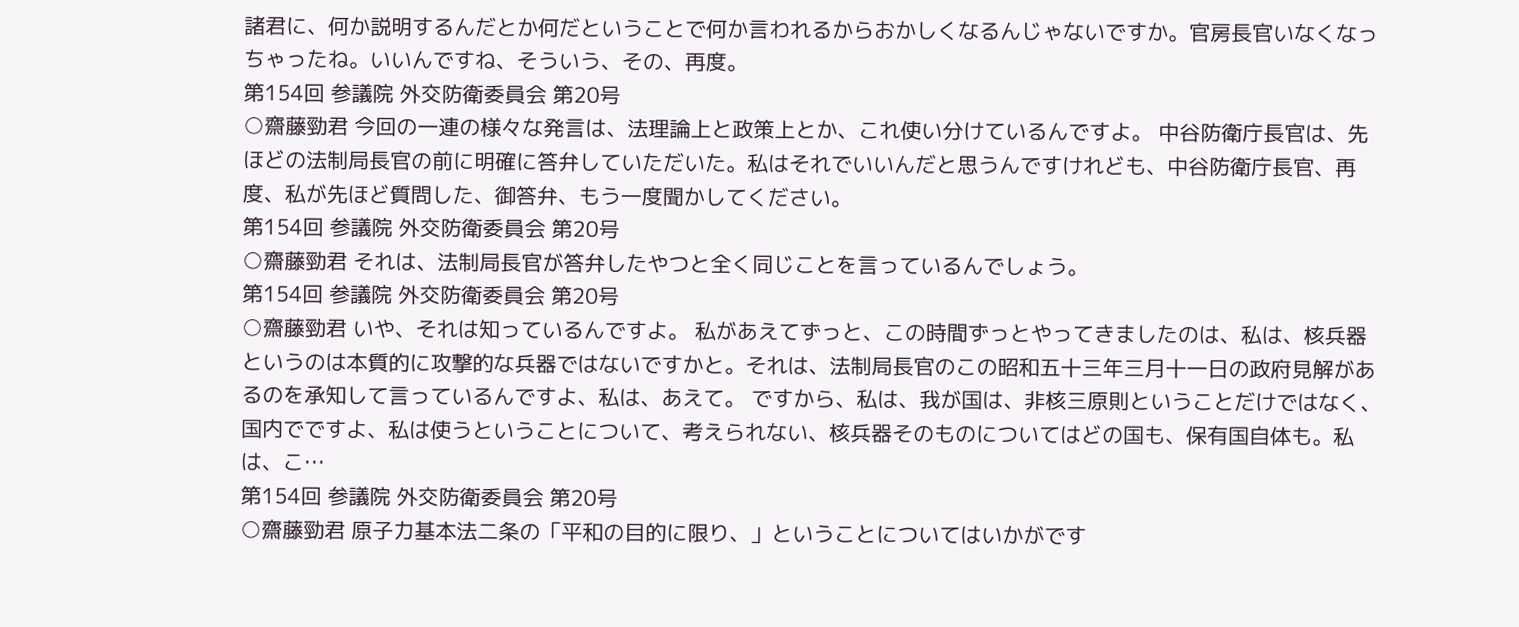諸君に、何か説明するんだとか何だということで何か言われるからおかしくなるんじゃないですか。官房長官いなくなっちゃったね。いいんですね、そういう、その、再度。
第154回 参議院 外交防衛委員会 第20号
○齋藤勁君 今回の一連の様々な発言は、法理論上と政策上とか、これ使い分けているんですよ。 中谷防衛庁長官は、先ほどの法制局長官の前に明確に答弁していただいた。私はそれでいいんだと思うんですけれども、中谷防衛庁長官、再度、私が先ほど質問した、御答弁、もう一度聞かしてください。
第154回 参議院 外交防衛委員会 第20号
○齋藤勁君 それは、法制局長官が答弁したやつと全く同じことを言っているんでしょう。
第154回 参議院 外交防衛委員会 第20号
○齋藤勁君 いや、それは知っているんですよ。 私があえてずっと、この時間ずっとやってきましたのは、私は、核兵器というのは本質的に攻撃的な兵器ではないですかと。それは、法制局長官のこの昭和五十三年三月十一日の政府見解があるのを承知して言っているんですよ、私は、あえて。 ですから、私は、我が国は、非核三原則ということだけではなく、国内でですよ、私は使うということについて、考えられない、核兵器そのものについてはどの国も、保有国自体も。私は、こ…
第154回 参議院 外交防衛委員会 第20号
○齋藤勁君 原子力基本法二条の「平和の目的に限り、」ということについてはいかがです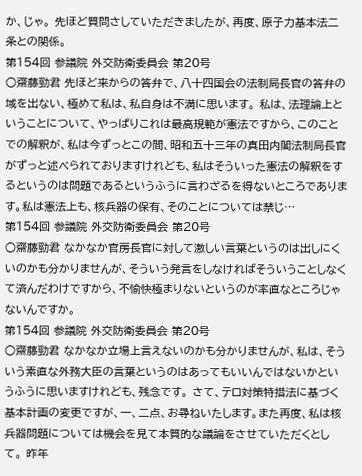か、じゃ。 先ほど質問さしていただきましたが、再度、原子力基本法二条との関係。
第154回 参議院 外交防衛委員会 第20号
○齋藤勁君 先ほど来からの答弁で、八十四国会の法制局長官の答弁の域を出ない、極めて私は、私自身は不満に思います。 私は、法理論上ということについて、やっぱりこれは最高規範が憲法ですから、このことでの解釈が、私は今ずっとこの間、昭和五十三年の真田内閣法制局長官がずっと述べられておりますけれども、私はそういった憲法の解釈をするというのは問題であるというふうに言わざるを得ないところであります。私は憲法上も、核兵器の保有、そのことについては禁じ…
第154回 参議院 外交防衛委員会 第20号
○齋藤勁君 なかなか官房長官に対して激しい言葉というのは出しにくいのかも分かりませんが、そういう発言をしなければそういうことしなくて済んだわけですから、不愉快極まりないというのが率直なところじゃないんですか。
第154回 参議院 外交防衛委員会 第20号
○齋藤勁君 なかなか立場上言えないのかも分かりませんが、私は、そういう素直な外務大臣の言葉というのはあってもいいんではないかというふうに思いますけれども、残念です。 さて、テロ対策特措法に基づく基本計画の変更ですが、一、二点、お尋ねいたします。また再度、私は核兵器問題については機会を見て本質的な議論をさせていただくとして。 昨年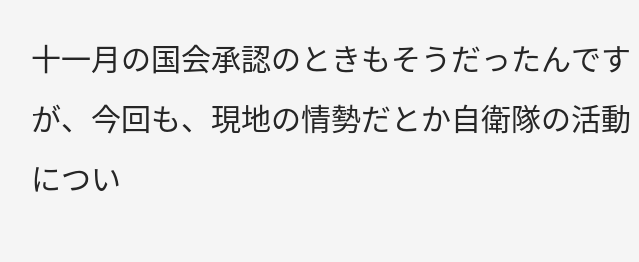十一月の国会承認のときもそうだったんですが、今回も、現地の情勢だとか自衛隊の活動につい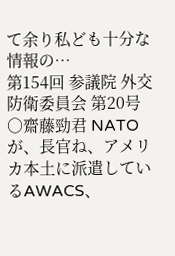て余り私ども十分な情報の…
第154回 参議院 外交防衛委員会 第20号
○齋藤勁君 NATOが、長官ね、アメリカ本土に派遣しているAWACS、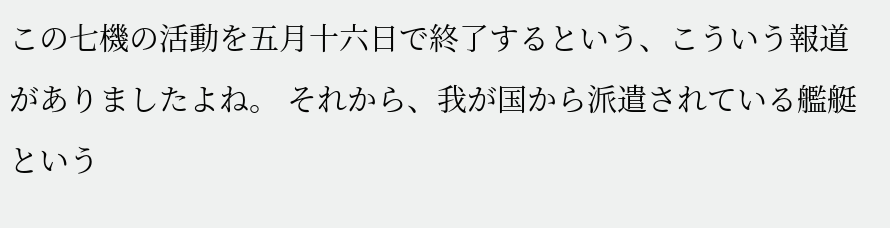この七機の活動を五月十六日で終了するという、こういう報道がありましたよね。 それから、我が国から派遣されている艦艇という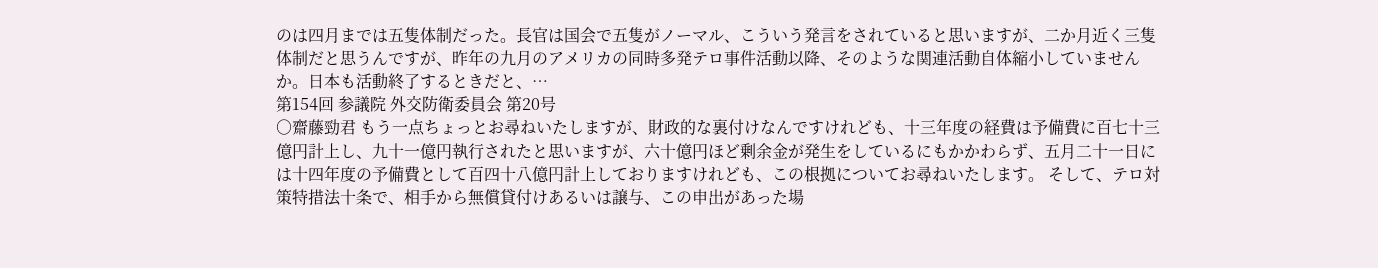のは四月までは五隻体制だった。長官は国会で五隻がノーマル、こういう発言をされていると思いますが、二か月近く三隻体制だと思うんですが、昨年の九月のアメリカの同時多発テロ事件活動以降、そのような関連活動自体縮小していませんか。日本も活動終了するときだと、…
第154回 参議院 外交防衛委員会 第20号
○齋藤勁君 もう一点ちょっとお尋ねいたしますが、財政的な裏付けなんですけれども、十三年度の経費は予備費に百七十三億円計上し、九十一億円執行されたと思いますが、六十億円ほど剰余金が発生をしているにもかかわらず、五月二十一日には十四年度の予備費として百四十八億円計上しておりますけれども、この根拠についてお尋ねいたします。 そして、テロ対策特措法十条で、相手から無償貸付けあるいは譲与、この申出があった場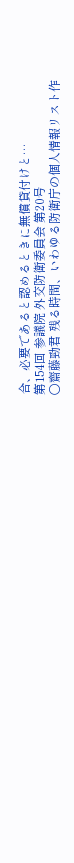合、必要であると認めるときに無償貸付けと…
第154回 参議院 外交防衛委員会 第20号
○齋藤勁君 残る時間、いわゆる防衛庁の個人情報リスト作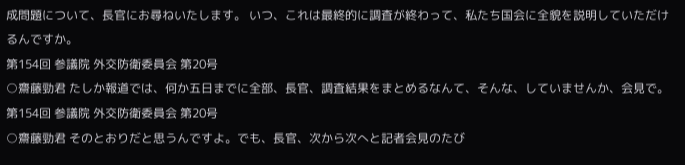成問題について、長官にお尋ねいたします。 いつ、これは最終的に調査が終わって、私たち国会に全貌を説明していただけるんですか。
第154回 参議院 外交防衛委員会 第20号
○齋藤勁君 たしか報道では、何か五日までに全部、長官、調査結果をまとめるなんて、そんな、していませんか、会見で。
第154回 参議院 外交防衛委員会 第20号
○齋藤勁君 そのとおりだと思うんですよ。でも、長官、次から次へと記者会見のたび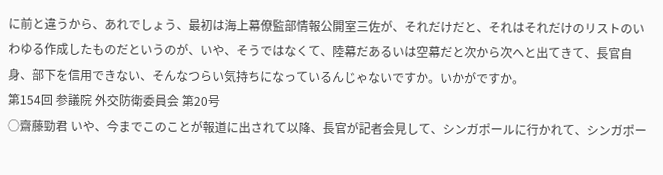に前と違うから、あれでしょう、最初は海上幕僚監部情報公開室三佐が、それだけだと、それはそれだけのリストのいわゆる作成したものだというのが、いや、そうではなくて、陸幕だあるいは空幕だと次から次へと出てきて、長官自身、部下を信用できない、そんなつらい気持ちになっているんじゃないですか。いかがですか。
第154回 参議院 外交防衛委員会 第20号
○齋藤勁君 いや、今までこのことが報道に出されて以降、長官が記者会見して、シンガポールに行かれて、シンガポー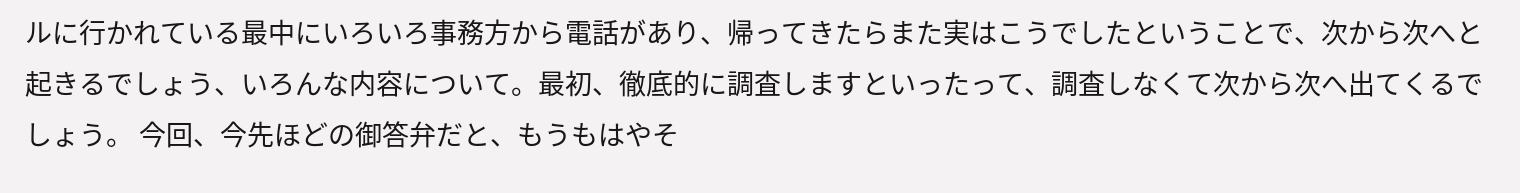ルに行かれている最中にいろいろ事務方から電話があり、帰ってきたらまた実はこうでしたということで、次から次へと起きるでしょう、いろんな内容について。最初、徹底的に調査しますといったって、調査しなくて次から次へ出てくるでしょう。 今回、今先ほどの御答弁だと、もうもはやそ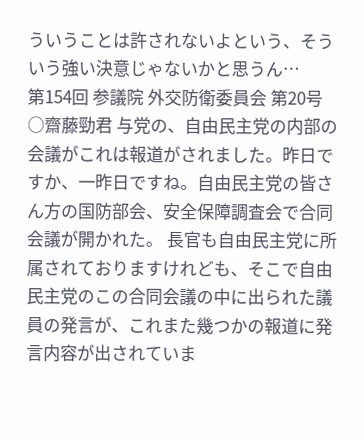ういうことは許されないよという、そういう強い決意じゃないかと思うん…
第154回 参議院 外交防衛委員会 第20号
○齋藤勁君 与党の、自由民主党の内部の会議がこれは報道がされました。昨日ですか、一昨日ですね。自由民主党の皆さん方の国防部会、安全保障調査会で合同会議が開かれた。 長官も自由民主党に所属されておりますけれども、そこで自由民主党のこの合同会議の中に出られた議員の発言が、これまた幾つかの報道に発言内容が出されていま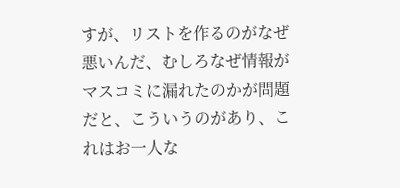すが、リストを作るのがなぜ悪いんだ、むしろなぜ情報がマスコミに漏れたのかが問題だと、こういうのがあり、これはお一人な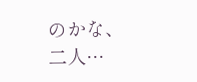のかな、二人…